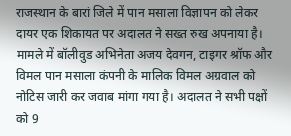राजस्थान के बारां जिले में पान मसाला विज्ञापन को लेकर दायर एक शिकायत पर अदालत ने सख्त रुख अपनाया है। मामले में बॉलीवुड अभिनेता अजय देवगन, टाइगर श्रॉफ और विमल पान मसाला कंपनी के मालिक विमल अग्रवाल को नोटिस जारी कर जवाब मांगा गया है। अदालत ने सभी पक्षों को 9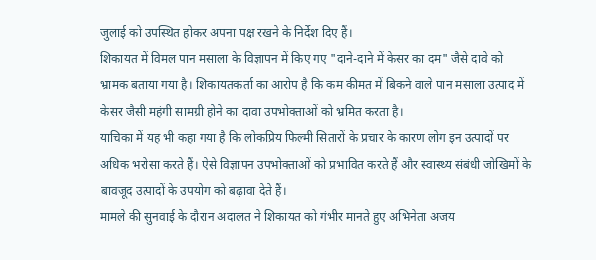जुलाई को उपस्थित होकर अपना पक्ष रखने के निर्देश दिए हैं।
शिकायत में विमल पान मसाला के विज्ञापन में किए गए "दाने-दाने में केसर का दम" जैसे दावे को भ्रामक बताया गया है। शिकायतकर्ता का आरोप है कि कम कीमत में बिकने वाले पान मसाला उत्पाद में केसर जैसी महंगी सामग्री होने का दावा उपभोक्ताओं को भ्रमित करता है।
याचिका में यह भी कहा गया है कि लोकप्रिय फिल्मी सितारों के प्रचार के कारण लोग इन उत्पादों पर अधिक भरोसा करते हैं। ऐसे विज्ञापन उपभोक्ताओं को प्रभावित करते हैं और स्वास्थ्य संबंधी जोखिमों के बावजूद उत्पादों के उपयोग को बढ़ावा देते हैं।
मामले की सुनवाई के दौरान अदालत ने शिकायत को गंभीर मानते हुए अभिनेता अजय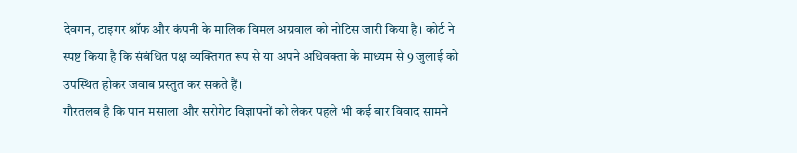देवगन, टाइगर श्रॉफ और कंपनी के मालिक विमल अग्रवाल को नोटिस जारी किया है। कोर्ट ने स्पष्ट किया है कि संबंधित पक्ष व्यक्तिगत रूप से या अपने अधिवक्ता के माध्यम से 9 जुलाई को उपस्थित होकर जवाब प्रस्तुत कर सकते हैं।
गौरतलब है कि पान मसाला और सरोगेट विज्ञापनों को लेकर पहले भी कई बार विवाद सामने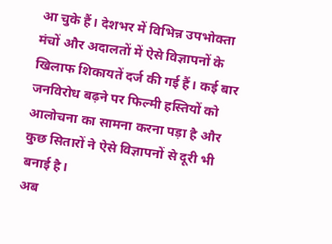आ चुके हैं। देशभर में विभिन्न उपभोक्ता मंचों और अदालतों में ऐसे विज्ञापनों के खिलाफ शिकायतें दर्ज की गई हैं। कई बार जनविरोध बढ़ने पर फिल्मी हस्तियों को आलोचना का सामना करना पड़ा है और कुछ सितारों ने ऐसे विज्ञापनों से दूरी भी बनाई है।
अब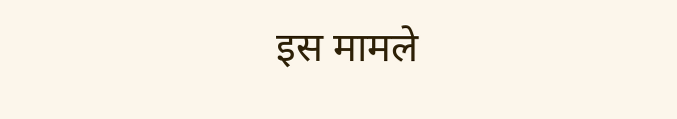इस मामले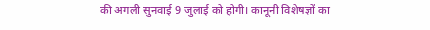की अगली सुनवाई 9 जुलाई को होगी। कानूनी विशेषज्ञों का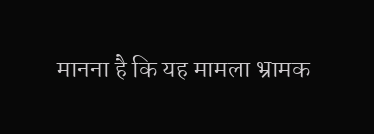मानना है कि यह मामला भ्रामक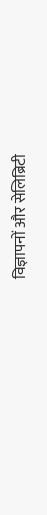विज्ञापनों और सेलिब्रिटी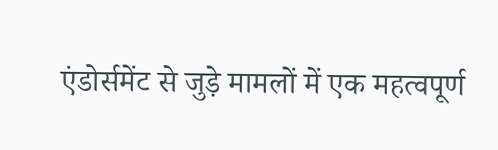एंडोर्समेंट से जुड़े मामलों में एक महत्वपूर्ण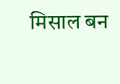मिसाल बन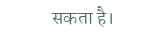सकता है।